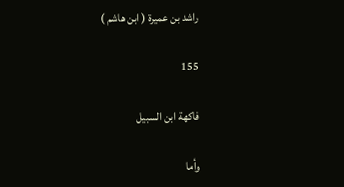راشد بن عميرة ( ابن هاشم )

155

فاكهة ابن السبيل

وأما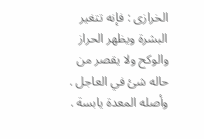الخرازى : فإنه تتغير البشرة ويظهر الحراز والوكح ولا يقصر من حاله شئ في العاجل . وأصله المعدة يابسة .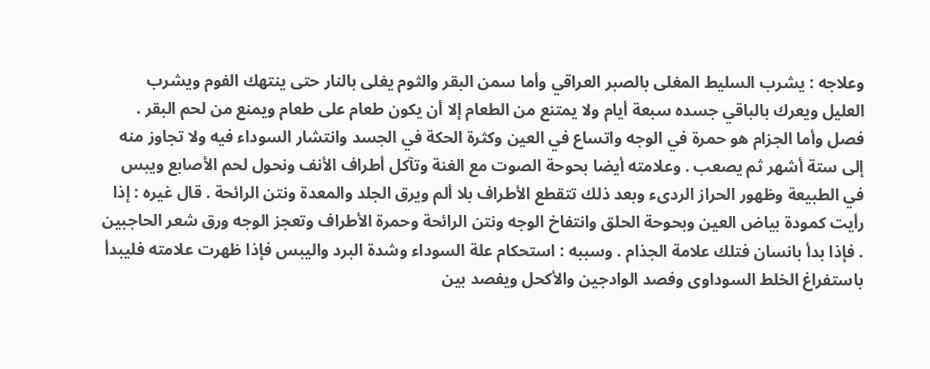وعلاجه : يشرب السليط المغلى بالصبر العراقي وأما سمن البقر والثوم يغلى بالنار حتى ينتهك الفوم ويشرب العليل ويعرك بالباقي جسده سبعة أيام ولا يمتنع من الطعام إلا أن يكون طعام على طعام ويمنع من لحم البقر . فصل وأما الجزام هو حمرة في الوجه واتساع في العين وكثرة الحكة في الجسد وانتشار السوداء فيه ولا تجاوز منه إلى ستة أشهر ثم يصعب . وعلامته أيضا بحوحة الصوت مع الغنة وتآكل أطراف الأنف ونحول لحم الأصابع ويبس في الطبيعة وظهور الحراز الردىء وبعد ذلك تتقطع الأطراف بلا ألم ويرق الجلد والمعدة ونتن الرائحة . قال غيره : إذا رأيت كمودة بياض العين وبحوحة الحلق وانتفاخ الوجه ونتن الرائحة وحمرة الأطراف وتعجز الوجه ورق شعر الحاجبين . فإذا بدأ بانسان فتلك علامة الجذام . وسببه : استحكام علة السوداء وشدة البرد واليبس فإذا ظهرت علامته فليبدأ باستفراغ الخلط السوداوى وفصد الوادجين والأكحل ويفصد بين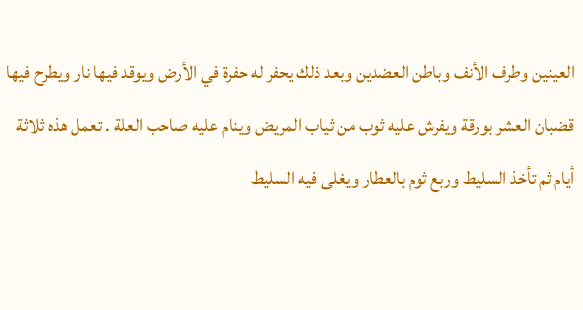العينين وطرف الأنف وباطن العضدين وبعد ذلك يحفر له حفرة في الأرض ويوقد فيها نار ويطرح فيها قضبان العشر بورقة ويفرش عليه ثوب من ثياب المريض وينام عليه صاحب العلة . تعمل هذه ثلاثة أيام ثم تأخذ السليط وربع ثوم بالعطار ويغلى فيه السليط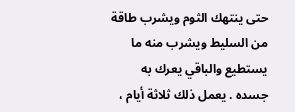حتى ينتهك الثوم ويشرب طاقة من السليط ويشرب منه ما يستطيع والباقي يعرك به جسده . يعمل ذلك ثلاثة أيام ،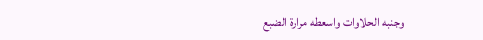وجنبه الحلاوات واسعطه مرارة الضبع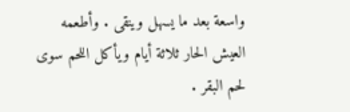واسعة بعد ما يسهل وينقى . وأطعمه العيش الحار ثلاثة أيام ويأكل اللحم سوى لحم البقر .